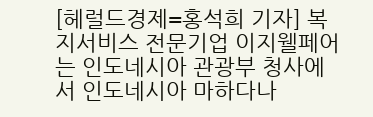[헤럴드경제=홍석희 기자] 복지서비스 전문기업 이지웰페어는 인도네시아 관광부 청사에서 인도네시아 마하다나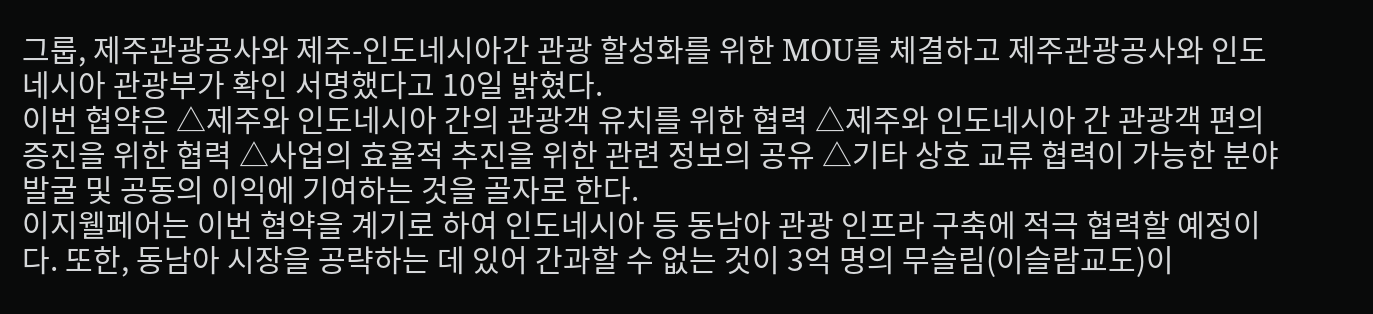그룹, 제주관광공사와 제주-인도네시아간 관광 할성화를 위한 MOU를 체결하고 제주관광공사와 인도네시아 관광부가 확인 서명했다고 10일 밝혔다.
이번 협약은 △제주와 인도네시아 간의 관광객 유치를 위한 협력 △제주와 인도네시아 간 관광객 편의증진을 위한 협력 △사업의 효율적 추진을 위한 관련 정보의 공유 △기타 상호 교류 협력이 가능한 분야 발굴 및 공동의 이익에 기여하는 것을 골자로 한다.
이지웰페어는 이번 협약을 계기로 하여 인도네시아 등 동남아 관광 인프라 구축에 적극 협력할 예정이다. 또한, 동남아 시장을 공략하는 데 있어 간과할 수 없는 것이 3억 명의 무슬림(이슬람교도)이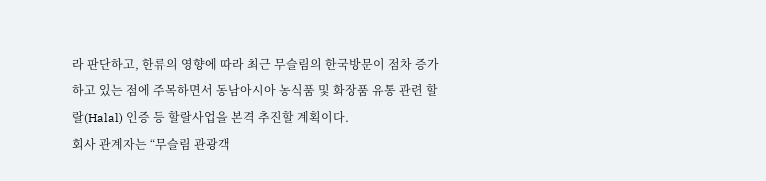라 판단하고, 한류의 영향에 따라 최근 무슬림의 한국방문이 점차 증가하고 있는 점에 주목하면서 동남아시아 농식품 및 화장품 유통 관련 할랄(Halal) 인증 등 할랄사업을 본격 추진할 계획이다.
회사 관계자는 “무슬림 관광객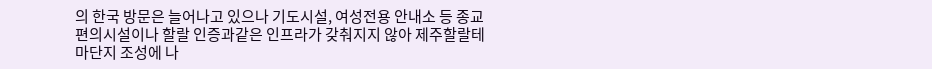의 한국 방문은 늘어나고 있으나 기도시설, 여성전용 안내소 등 종교 편의시설이나 할랄 인증과같은 인프라가 갖춰지지 않아 제주할랄테마단지 조성에 나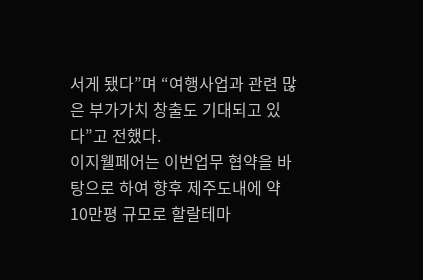서게 됐다”며 “여행사업과 관련 많은 부가가치 창출도 기대되고 있다”고 전했다.
이지웰페어는 이번업무 협약을 바탕으로 하여 향후 제주도내에 약 10만평 규모로 할랄테마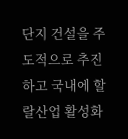단지 건설을 주도적으로 추진하고 국내에 할랄산업 활성화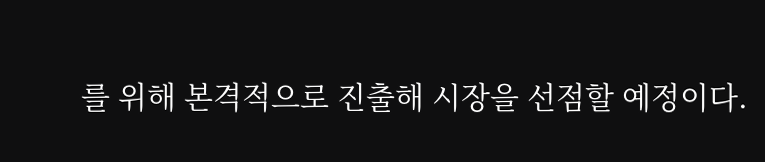를 위해 본격적으로 진출해 시장을 선점할 예정이다.